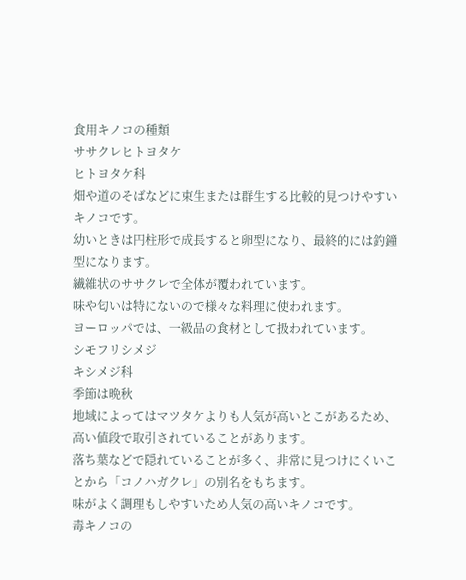食用キノコの種類
ササクレヒトヨタケ
ヒトヨタケ科
畑や道のそばなどに束生または群生する比較的見つけやすいキノコです。
幼いときは円柱形で成長すると卵型になり、最終的には釣鐘型になります。
繊維状のササクレで全体が覆われています。
味や匂いは特にないので様々な料理に使われます。
ヨーロッパでは、一級品の食材として扱われています。
シモフリシメジ
キシメジ科
季節は晩秋
地域によってはマツタケよりも人気が高いとこがあるため、高い値段で取引されていることがあります。
落ち葉などで隠れていることが多く、非常に見つけにくいことから「コノハガクレ」の別名をもちます。
味がよく調理もしやすいため人気の高いキノコです。
毒キノコの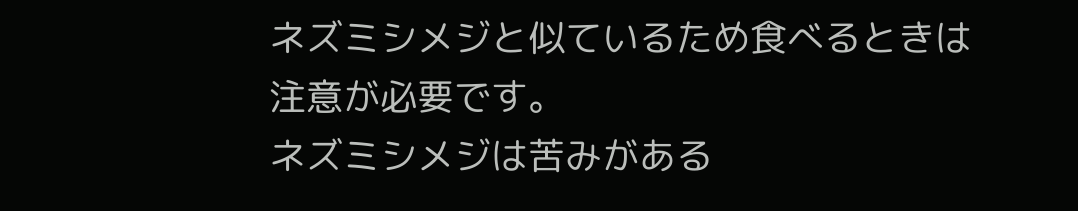ネズミシメジと似ているため食べるときは注意が必要です。
ネズミシメジは苦みがある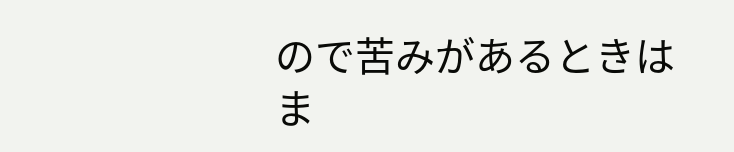ので苦みがあるときはま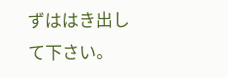ずははき出して下さい。